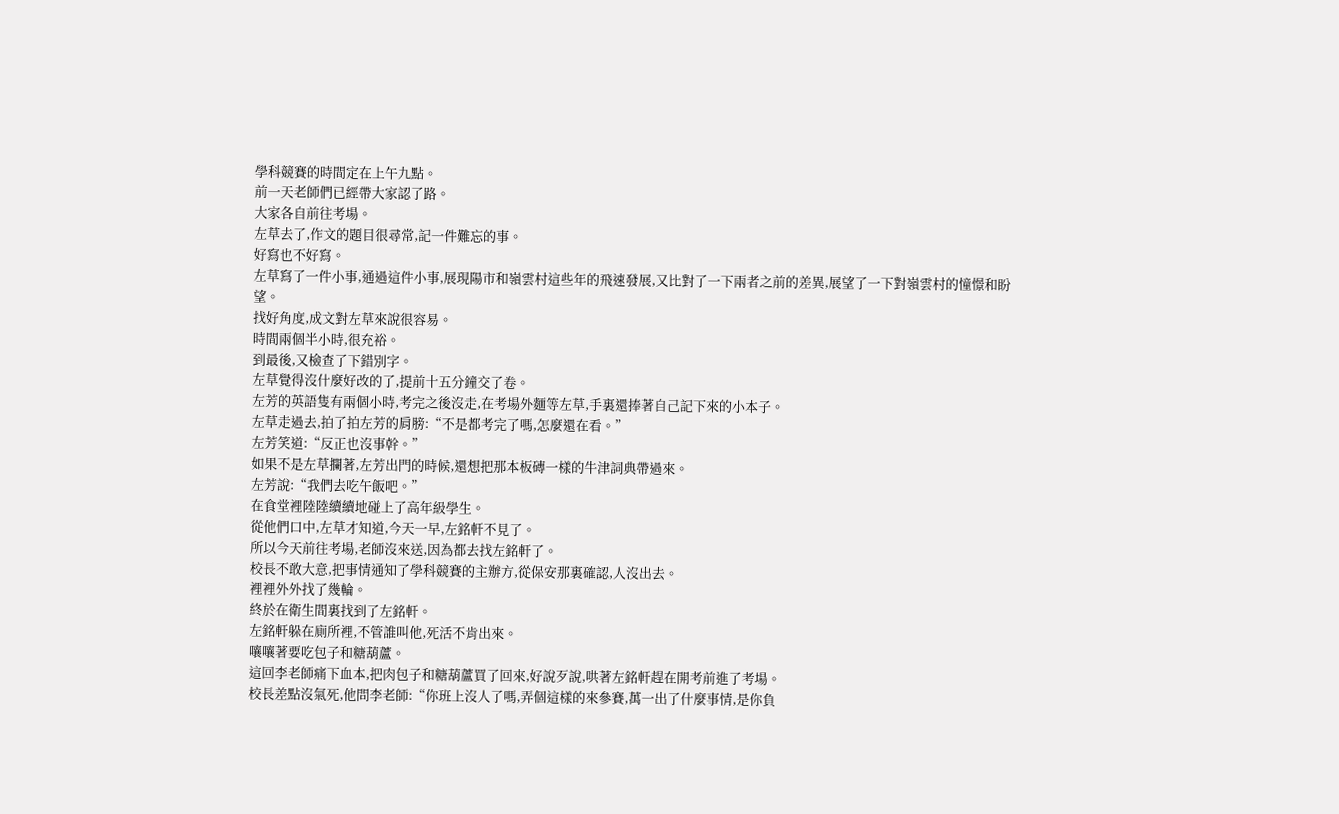學科競賽的時間定在上午九點。
前一天老師們已經帶大家認了路。
大家各自前往考場。
左草去了,作文的題目很尋常,記一件難忘的事。
好寫也不好寫。
左草寫了一件小事,通過這件小事,展現陽市和嶺雲村這些年的飛速發展,又比對了一下兩者之前的差異,展望了一下對嶺雲村的憧憬和盼望。
找好角度,成文對左草來說很容易。
時間兩個半小時,很充裕。
到最後,又檢查了下錯別字。
左草覺得沒什麼好改的了,提前十五分鐘交了卷。
左芳的英語隻有兩個小時,考完之後沒走,在考場外麵等左草,手裏還捧著自己記下來的小本子。
左草走過去,拍了拍左芳的肩膀:“不是都考完了嗎,怎麼還在看。”
左芳笑道:“反正也沒事幹。”
如果不是左草攔著,左芳出門的時候,還想把那本板磚一樣的牛津詞典帶過來。
左芳說:“我們去吃午飯吧。”
在食堂裡陸陸續續地碰上了高年級學生。
從他們口中,左草才知道,今天一早,左銘軒不見了。
所以今天前往考場,老師沒來送,因為都去找左銘軒了。
校長不敢大意,把事情通知了學科競賽的主辦方,從保安那裏確認,人沒出去。
裡裡外外找了幾輪。
終於在衛生間裏找到了左銘軒。
左銘軒躲在廁所裡,不管誰叫他,死活不肯出來。
嚷嚷著要吃包子和糖葫蘆。
這回李老師痛下血本,把肉包子和糖葫蘆買了回來,好說歹說,哄著左銘軒趕在開考前進了考場。
校長差點沒氣死,他問李老師:“你班上沒人了嗎,弄個這樣的來參賽,萬一出了什麼事情,是你負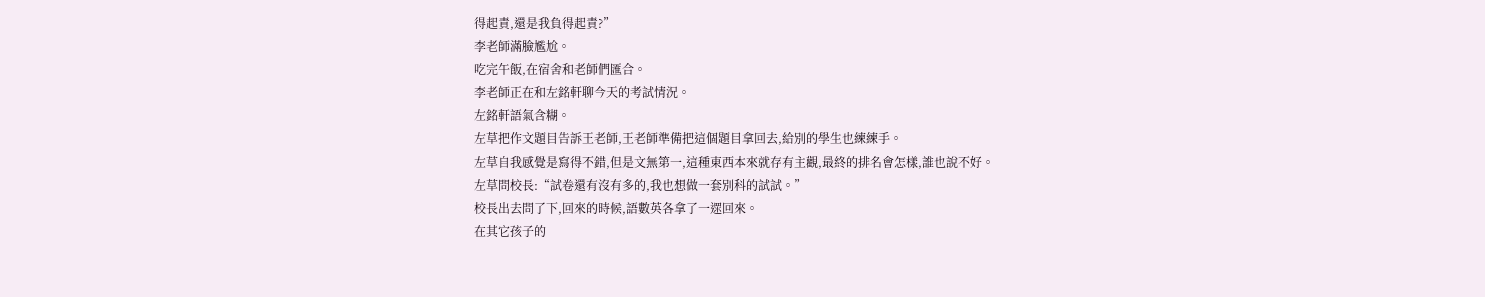得起責,還是我負得起責?”
李老師滿臉尷尬。
吃完午飯,在宿舍和老師們匯合。
李老師正在和左銘軒聊今天的考試情況。
左銘軒語氣含糊。
左草把作文題目告訴王老師,王老師準備把這個題目拿回去,給別的學生也練練手。
左草自我感覺是寫得不錯,但是文無第一,這種東西本來就存有主觀,最終的排名會怎樣,誰也說不好。
左草問校長:“試卷還有沒有多的,我也想做一套別科的試試。”
校長出去問了下,回來的時候,語數英各拿了一遝回來。
在其它孩子的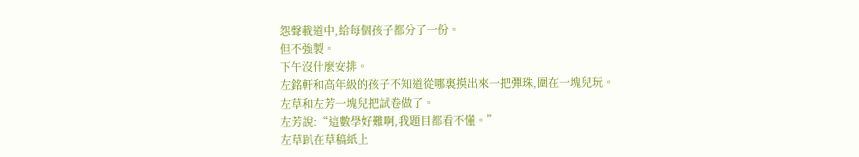怨聲載道中,給每個孩子都分了一份。
但不強製。
下午沒什麼安排。
左銘軒和高年級的孩子不知道從哪裏摸出來一把彈珠,圍在一塊兒玩。
左草和左芳一塊兒把試卷做了。
左芳說:“這數學好難啊,我題目都看不懂。”
左草趴在草稿紙上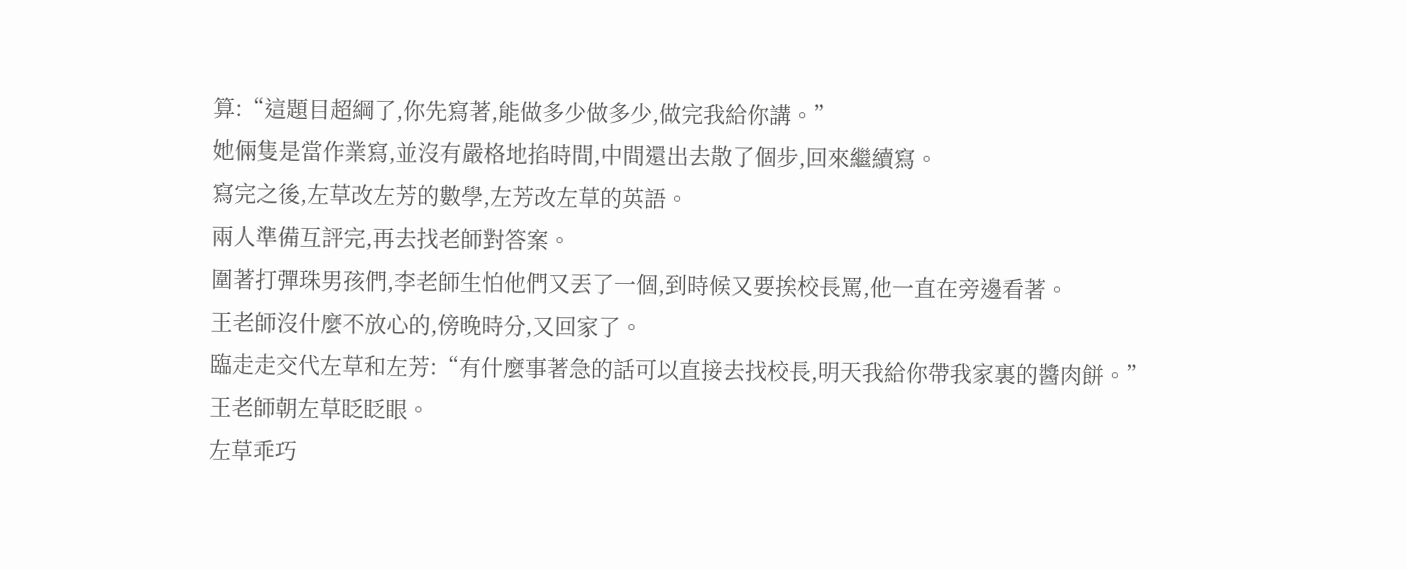算:“這題目超綱了,你先寫著,能做多少做多少,做完我給你講。”
她倆隻是當作業寫,並沒有嚴格地掐時間,中間還出去散了個步,回來繼續寫。
寫完之後,左草改左芳的數學,左芳改左草的英語。
兩人準備互評完,再去找老師對答案。
圍著打彈珠男孩們,李老師生怕他們又丟了一個,到時候又要挨校長罵,他一直在旁邊看著。
王老師沒什麼不放心的,傍晚時分,又回家了。
臨走走交代左草和左芳:“有什麼事著急的話可以直接去找校長,明天我給你帶我家裏的醬肉餅。”
王老師朝左草眨眨眼。
左草乖巧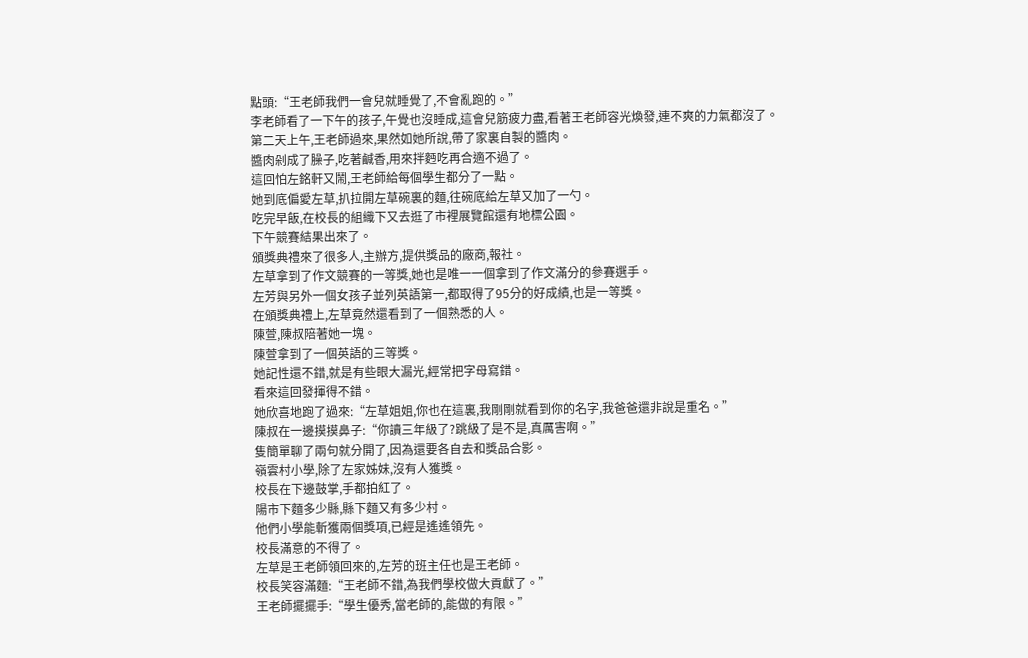點頭:“王老師我們一會兒就睡覺了,不會亂跑的。”
李老師看了一下午的孩子,午覺也沒睡成,這會兒筋疲力盡,看著王老師容光煥發,連不爽的力氣都沒了。
第二天上午,王老師過來,果然如她所說,帶了家裏自製的醬肉。
醬肉剁成了臊子,吃著鹹香,用來拌麪吃再合適不過了。
這回怕左銘軒又鬧,王老師給每個學生都分了一點。
她到底偏愛左草,扒拉開左草碗裏的麵,往碗底給左草又加了一勺。
吃完早飯,在校長的組織下又去逛了市裡展覽館還有地標公園。
下午競賽結果出來了。
頒獎典禮來了很多人,主辦方,提供獎品的廠商,報社。
左草拿到了作文競賽的一等獎,她也是唯一一個拿到了作文滿分的參賽選手。
左芳與另外一個女孩子並列英語第一,都取得了95分的好成績,也是一等獎。
在頒獎典禮上,左草竟然還看到了一個熟悉的人。
陳萱,陳叔陪著她一塊。
陳萱拿到了一個英語的三等獎。
她記性還不錯,就是有些眼大漏光,經常把字母寫錯。
看來這回發揮得不錯。
她欣喜地跑了過來:“左草姐姐,你也在這裏,我剛剛就看到你的名字,我爸爸還非說是重名。”
陳叔在一邊摸摸鼻子:“你讀三年級了?跳級了是不是,真厲害啊。”
隻簡單聊了兩句就分開了,因為還要各自去和獎品合影。
嶺雲村小學,除了左家姊妹,沒有人獲獎。
校長在下邊鼓掌,手都拍紅了。
陽市下麵多少縣,縣下麵又有多少村。
他們小學能斬獲兩個獎項,已經是遙遙領先。
校長滿意的不得了。
左草是王老師領回來的,左芳的班主任也是王老師。
校長笑容滿麵:“王老師不錯,為我們學校做大貢獻了。”
王老師擺擺手:“學生優秀,當老師的,能做的有限。”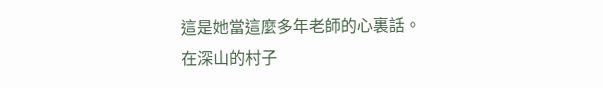這是她當這麼多年老師的心裏話。
在深山的村子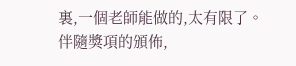裏,一個老師能做的,太有限了。
伴隨獎項的頒佈,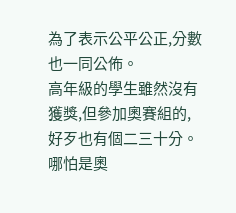為了表示公平公正,分數也一同公佈。
高年級的學生雖然沒有獲獎,但參加奧賽組的,好歹也有個二三十分。
哪怕是奧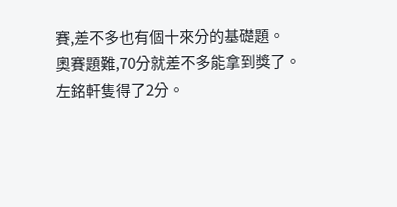賽,差不多也有個十來分的基礎題。
奧賽題難,70分就差不多能拿到獎了。
左銘軒隻得了2分。